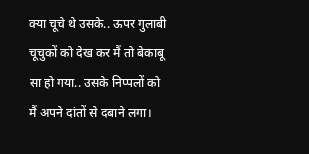क्या चूचे थे उसके.. ऊपर गुलाबी चूचुकों को देख कर मैं तो बेकाबू सा हो गया.. उसके निप्पलों को मैं अपने दांतों से दबाने लगा।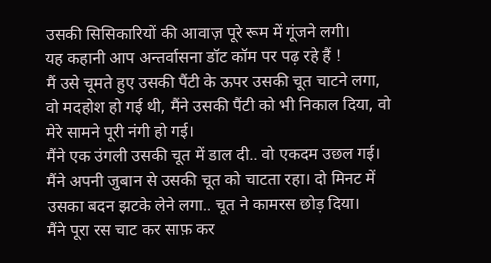उसकी सिसिकारियों की आवाज़ पूरे रूम में गूंजने लगी।
यह कहानी आप अन्तर्वासना डॉट कॉम पर पढ़ रहे हैं !
मैं उसे चूमते हुए उसकी पैंटी के ऊपर उसकी चूत चाटने लगा, वो मदहोश हो गई थी, मैंने उसकी पैंटी को भी निकाल दिया, वो मेरे सामने पूरी नंगी हो गई।
मैंने एक उंगली उसकी चूत में डाल दी.. वो एकदम उछल गई। मैंने अपनी जुबान से उसकी चूत को चाटता रहा। दो मिनट में उसका बदन झटके लेने लगा.. चूत ने कामरस छोड़ दिया।
मैंने पूरा रस चाट कर साफ़ कर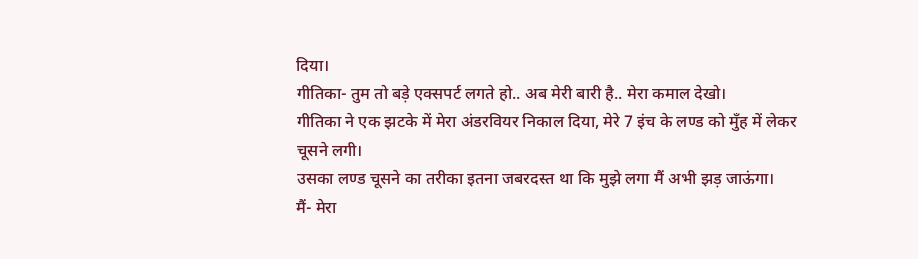दिया।
गीतिका- तुम तो बड़े एक्सपर्ट लगते हो.. अब मेरी बारी है.. मेरा कमाल देखो।
गीतिका ने एक झटके में मेरा अंडरवियर निकाल दिया, मेरे 7 इंच के लण्ड को मुँह में लेकर चूसने लगी।
उसका लण्ड चूसने का तरीका इतना जबरदस्त था कि मुझे लगा मैं अभी झड़ जाऊंगा।
मैं- मेरा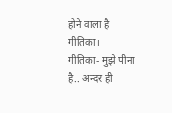होने वाला है गीतिका।
गीतिका- मुझे पीना है.. अन्दर ही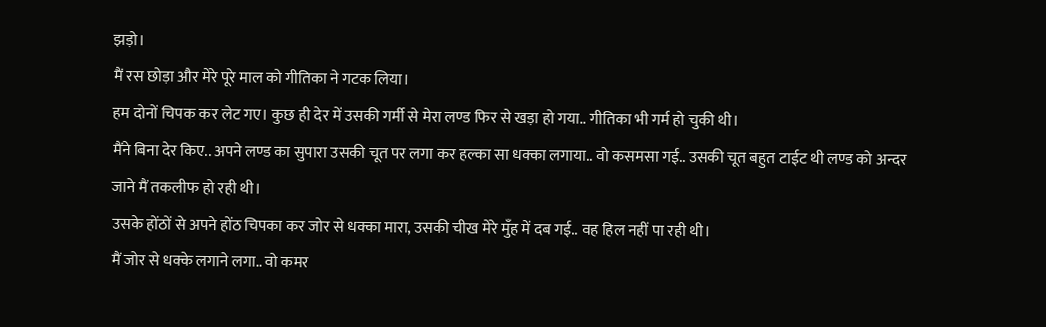झड़ो।
मैं रस छोड़ा और मेरे पूरे माल को गीतिका ने गटक लिया।
हम दोनों चिपक कर लेट गए। कुछ ही देर में उसकी गर्मी से मेरा लण्ड फिर से खड़ा हो गया.. गीतिका भी गर्म हो चुकी थी।
मैंने बिना देर किए.. अपने लण्ड का सुपारा उसकी चूत पर लगा कर हल्का सा धक्का लगाया.. वो कसमसा गई.. उसकी चूत बहुत टाईट थी लण्ड को अन्दर जाने मैं तकलीफ हो रही थी।
उसके होंठों से अपने होंठ चिपका कर जोर से धक्का मारा, उसकी चीख मेरे मुँह में दब गई.. वह हिल नहीं पा रही थी।
मैं जोर से धक्के लगाने लगा.. वो कमर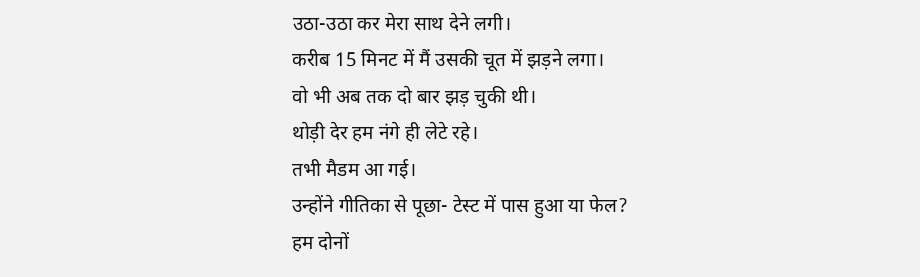उठा-उठा कर मेरा साथ देने लगी।
करीब 15 मिनट में मैं उसकी चूत में झड़ने लगा।
वो भी अब तक दो बार झड़ चुकी थी।
थोड़ी देर हम नंगे ही लेटे रहे।
तभी मैडम आ गई।
उन्होंने गीतिका से पूछा- टेस्ट में पास हुआ या फेल?
हम दोनों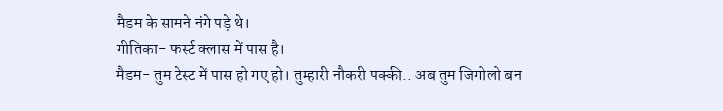मैडम के सामने नंगे पड़े थे।
गीतिका- फर्स्ट क्लास में पास है।
मैडम- तुम टेस्ट में पास हो गए हो। तुम्हारी नौकरी पक्की.. अब तुम जिगोलो बन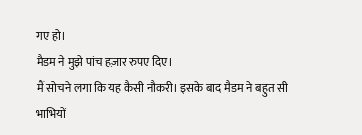गए हो।
मैडम ने मुझे पांच हज़ार रुपए दिए।
मैं सोचने लगा कि यह कैसी नौकरी। इसके बाद मैडम ने बहुत सी भाभियों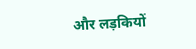और लड़कियों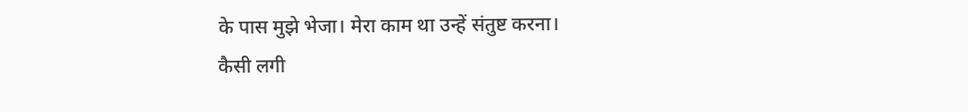के पास मुझे भेजा। मेरा काम था उन्हें संतुष्ट करना।
कैसी लगी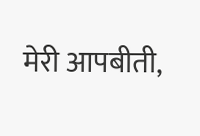मेरी आपबीती,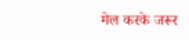मेल करके जरूर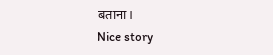बताना।
Nice story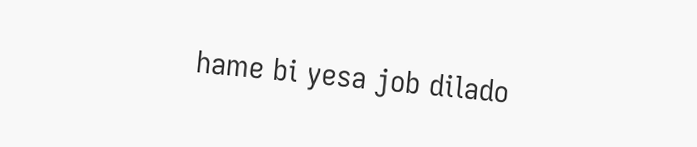hame bi yesa job dilado